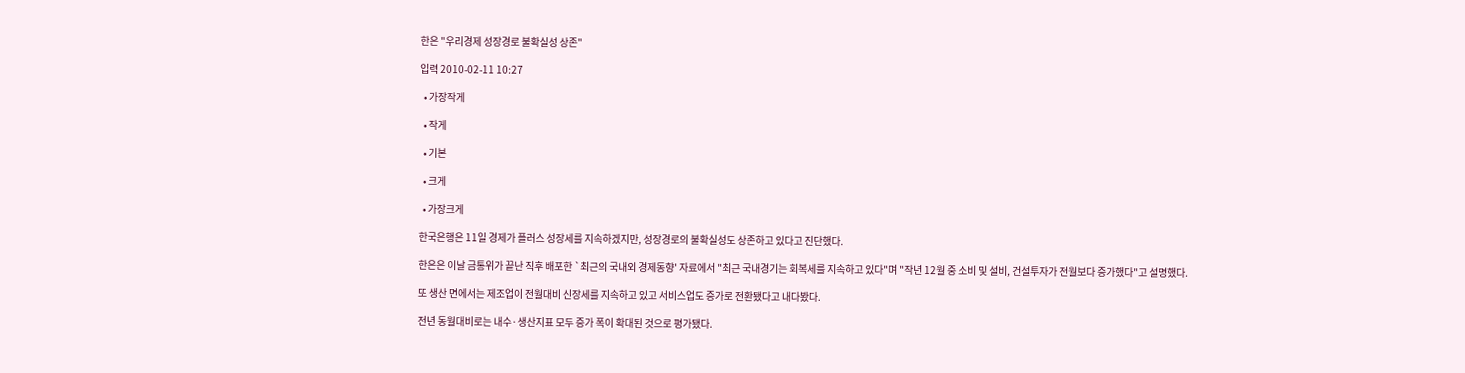한은 "우리경제 성장경로 불확실성 상존"

입력 2010-02-11 10:27

  • 가장작게

  • 작게

  • 기본

  • 크게

  • 가장크게

한국은행은 11일 경제가 플러스 성장세를 지속하겠지만, 성장경로의 불확실성도 상존하고 있다고 진단했다.

한은은 이날 금통위가 끝난 직후 배포한 `최근의 국내외 경제동향' 자료에서 "최근 국내경기는 회복세를 지속하고 있다"며 "작년 12월 중 소비 및 설비, 건설투자가 전월보다 증가했다"고 설명했다.

또 생산 면에서는 제조업이 전월대비 신장세를 지속하고 있고 서비스업도 증가로 전환됐다고 내다봤다.

전년 동월대비로는 내수·생산지표 모두 증가 폭이 확대된 것으로 평가됐다.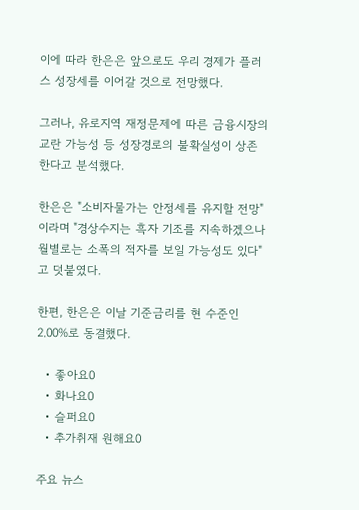이에 따라 한은은 앞으로도 우리 경제가 플러스 성장세를 이어갈 것으로 전망했다.

그러나, 유로지역 재정문제에 따른 금융시장의 교란 가능성 등 성장경로의 불확실성이 상존한다고 분석했다.

한은은 "소비자물가는 안정세를 유지할 전망"이라며 "경상수지는 흑자 기조를 지속하겠으나 월별로는 소폭의 적자를 보일 가능성도 있다"고 덧붙였다.

한편, 한은은 이날 기준금리를 현 수준인 2.00%로 동결했다.

  • 좋아요0
  • 화나요0
  • 슬퍼요0
  • 추가취재 원해요0

주요 뉴스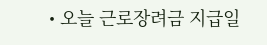• 오늘 근로장려금 지급일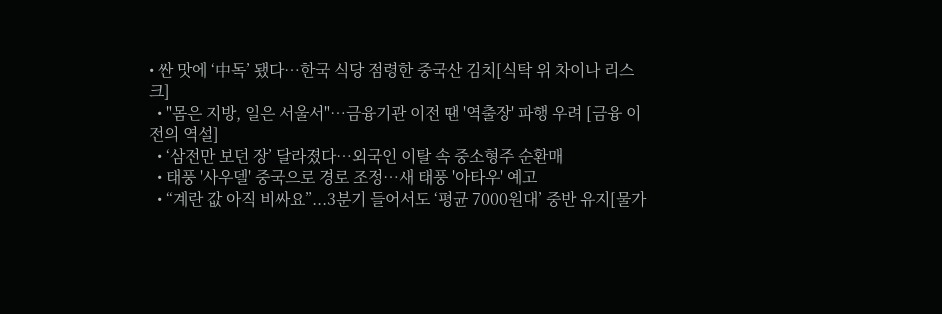• 싼 맛에 ‘中독’ 됐다⋯한국 식당 점령한 중국산 김치[식탁 위 차이나 리스크]
  • "몸은 지방, 일은 서울서"⋯금융기관 이전 땐 '역출장' 파행 우려 [금융 이전의 역설]
  • ‘삼전만 보던 장’ 달라졌다…외국인 이탈 속 중소형주 순환매
  • 태풍 '사우델' 중국으로 경로 조정…새 태풍 '아타우' 예고
  • “계란 값 아직 비싸요”...3분기 들어서도 ‘평균 7000원대’ 중반 유지[물가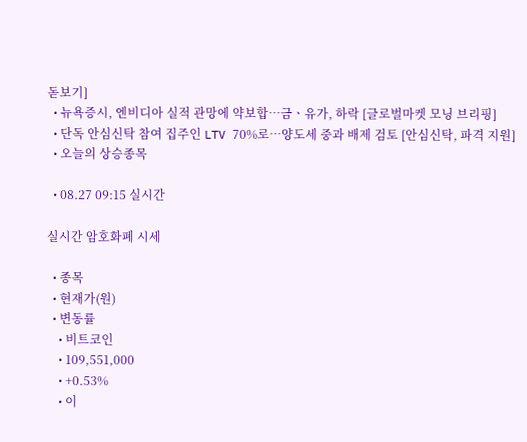돋보기]
  • 뉴욕증시, 엔비디아 실적 관망에 약보합⋯금ㆍ유가, 하락 [글로벌마켓 모닝 브리핑]
  • 단독 안심신탁 참여 집주인 LTV 70%로⋯양도세 중과 배제 검토 [안심신탁, 파격 지원]
  • 오늘의 상승종목

  • 08.27 09:15 실시간

실시간 암호화폐 시세

  • 종목
  • 현재가(원)
  • 변동률
    • 비트코인
    • 109,551,000
    • +0.53%
    • 이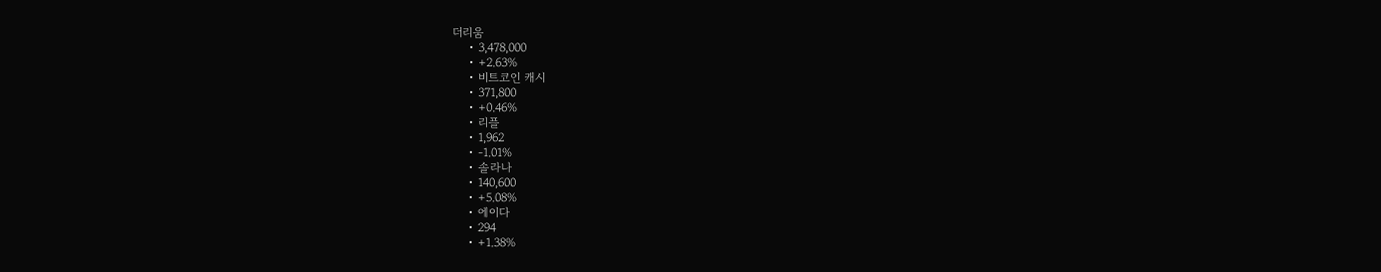더리움
    • 3,478,000
    • +2.63%
    • 비트코인 캐시
    • 371,800
    • +0.46%
    • 리플
    • 1,962
    • -1.01%
    • 솔라나
    • 140,600
    • +5.08%
    • 에이다
    • 294
    • +1.38%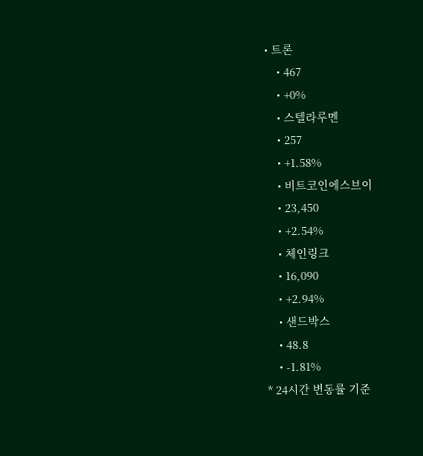• 트론
    • 467
    • +0%
    • 스텔라루멘
    • 257
    • +1.58%
    • 비트코인에스브이
    • 23,450
    • +2.54%
    • 체인링크
    • 16,090
    • +2.94%
    • 샌드박스
    • 48.8
    • -1.81%
* 24시간 변동률 기준